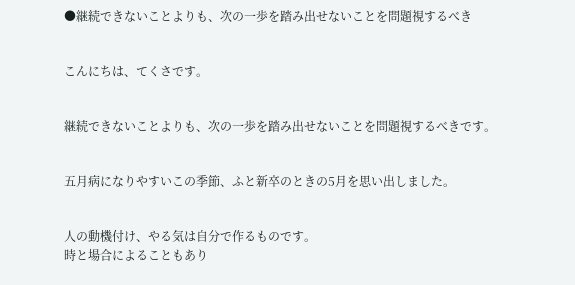●継続できないことよりも、次の一歩を踏み出せないことを問題視するべき


こんにちは、てくさです。


継続できないことよりも、次の一歩を踏み出せないことを問題視するべきです。


五月病になりやすいこの季節、ふと新卒のときの5月を思い出しました。


人の動機付け、やる気は自分で作るものです。
時と場合によることもあり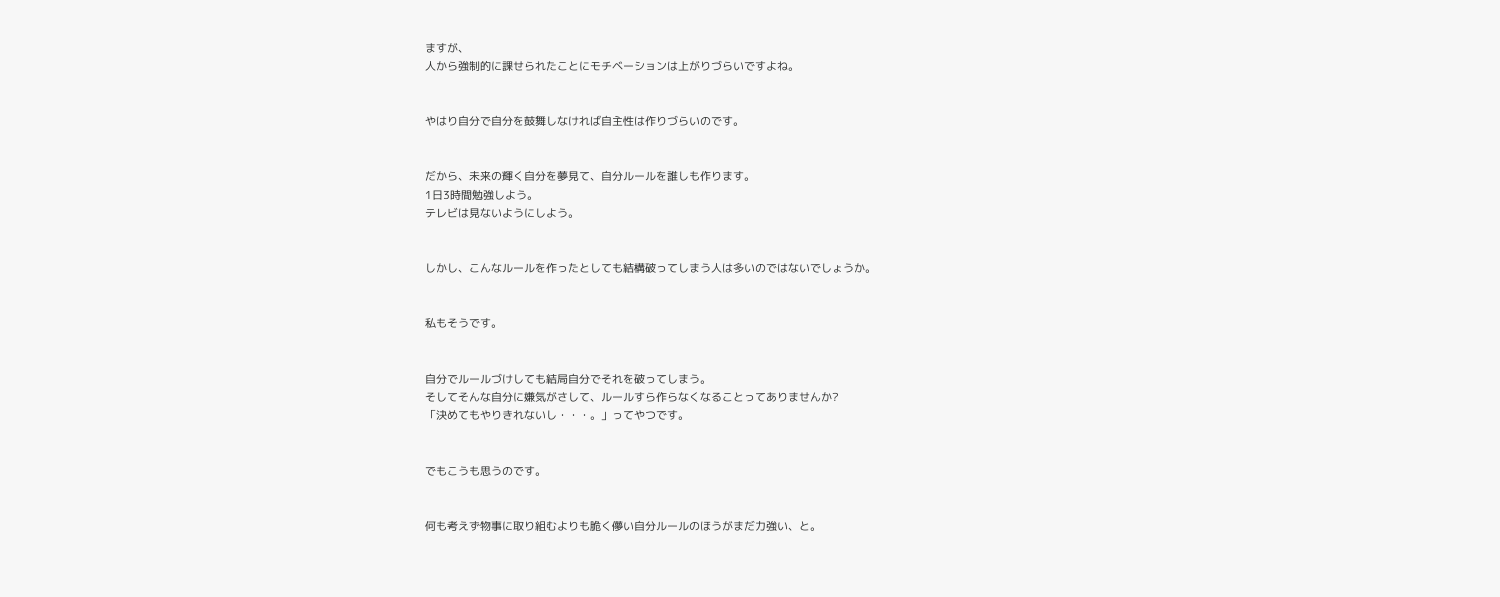ますが、
人から強制的に課せられたことにモチベーションは上がりづらいですよね。


やはり自分で自分を鼓舞しなければ自主性は作りづらいのです。


だから、未来の輝く自分を夢見て、自分ルールを誰しも作ります。
1日3時間勉強しよう。
テレビは見ないようにしよう。


しかし、こんなルールを作ったとしても結構破ってしまう人は多いのではないでしょうか。


私もそうです。


自分でルールづけしても結局自分でそれを破ってしまう。
そしてそんな自分に嫌気がさして、ルールすら作らなくなることってありませんか?
「決めてもやりきれないし・・・。」ってやつです。


でもこうも思うのです。


何も考えず物事に取り組むよりも脆く儚い自分ルールのほうがまだ力強い、と。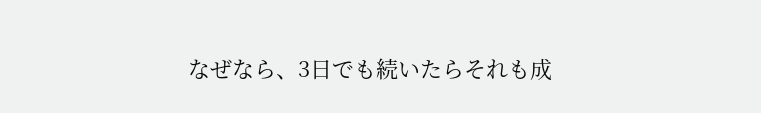なぜなら、3日でも続いたらそれも成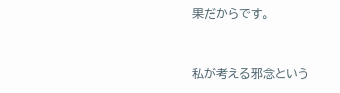果だからです。


私が考える邪念という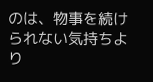のは、物事を続けられない気持ちより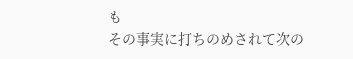も
その事実に打ちのめされて次の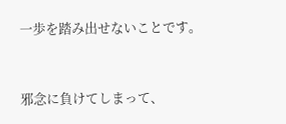一歩を踏み出せないことです。


邪念に負けてしまって、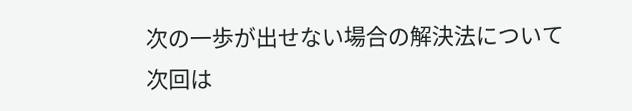次の一歩が出せない場合の解決法について
次回は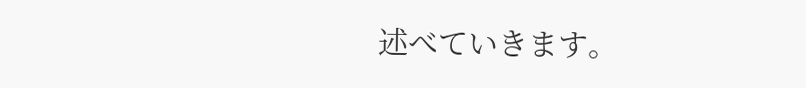述べていきます。